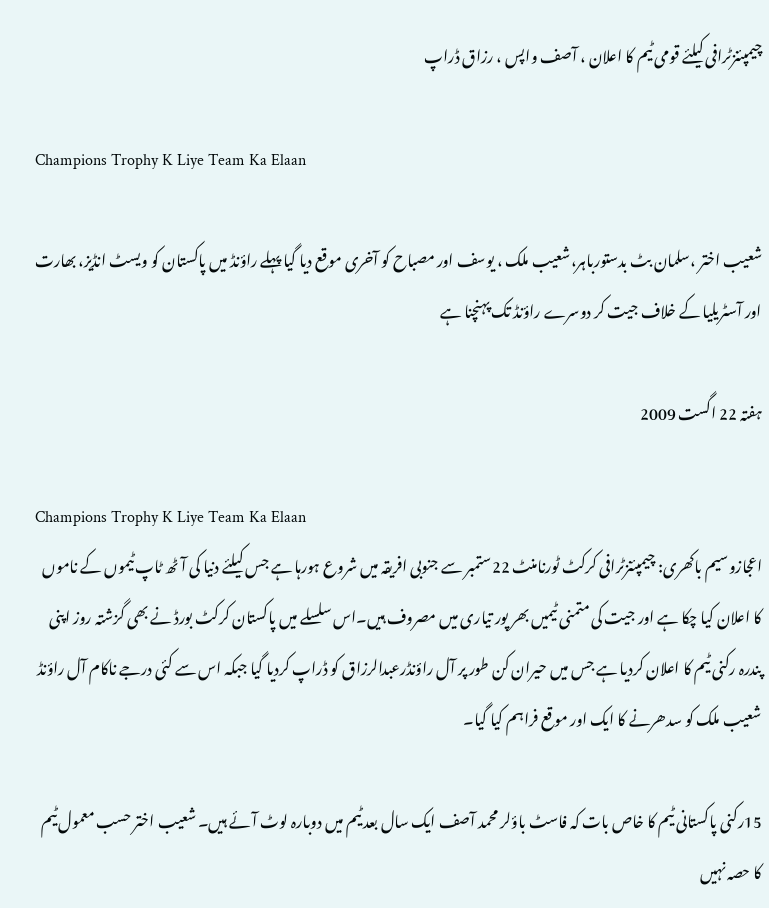چیمپئنزٹرافی کیلئے قومی ٹیم کا اعلان ، آصف واپس ، رزاق ڈراپ

Champions Trophy K Liye Team Ka Elaan

شعیب اختر ،سلمان بٹ بدستورباہر،شعیب ملک ، یوسف اور مصباح کو آخری موقع دیا گیا پہلے راؤنڈ میں پاکستان کو ویسٹ انڈیز، بھارت اور آسٹریلیا کے خلاف جیت کر دوسرے راؤنڈ تک پہنچنا ہے

ہفتہ 22 اگست 2009

Champions Trophy K Liye Team Ka Elaan
اعجازوسیم باکھری: چیمپئنزٹرافی کرکٹ ٹورنامنٹ 22ستمبر سے جنوبی افریقہ میں شروع ہورہا ہے جس کیلئے دنیا کی آٹھ ٹاپ ٹیموں کے ناموں کا اعلان کیا چکا ہے اور جیت کی متمنی ٹیمیں بھر پور تیاری میں مصروف ہیں۔اس سلسلے میں پاکستان کرکٹ بورڈ نے بھی گزشتہ روز اپنی پندرہ رکنی ٹیم کا اعلان کردیا ہے جس میں حیران کن طور پر آل راؤنڈرعبدالرزاق کو ڈراپ کردیا گیا جبکہ اس سے کئی درجے ناکام آل راؤنڈ شعیب ملک کو سدھرنے کا ایک اور موقع فراہم کیا گیا۔

15رکنی پاکستانی ٹیم کا خاص بات کہ فاسٹ باؤلر محمد آصف ایک سال بعد ٹیم میں دوبارہ لوٹ آئے ہیں۔ شعیب اختر حسب معمول ٹیم کا حصہ نہیں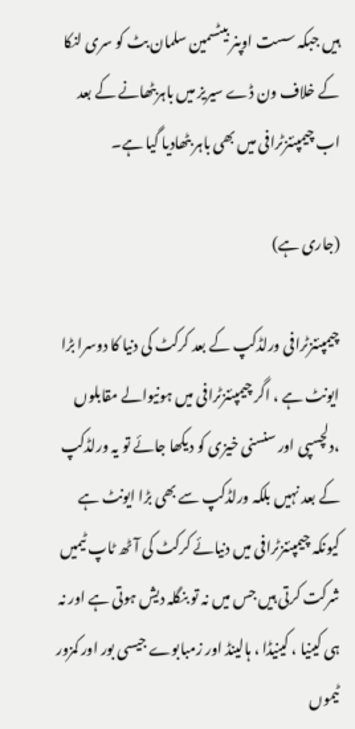ہیں جبکہ سست اوپنر بیٹسمین سلمان بٹ کو سری لنکا کے خلاف ون ڈے سیریز میں باہربٹھانے کے بعد اب چیمپئنزٹرافی میں بھی باہر بٹھادیا گیا ہے۔

(جاری ہے)

چیمپئنزٹرافی ورلڈکپ کے بعد کرکٹ کی دنیا کا دوسرا بڑا ایونٹ ہے ، اگر چیمپئنزٹرافی میں ہونیوالے مقابلوں ،دلچسپی اور سنسنی خیزی کو دیکھا جائے تو یہ ورلڈکپ کے بعد نہیں بلکہ ورلڈکپ سے بھی بڑا ایونٹ ہے کیونکہ چیمپئنزٹرافی میں دنیائے کرکٹ کی آٹھ ٹاپ ٹیمیں شرکت کرتی ہیں جس میں نہ تو بنگلہ دیش ہوتی ہے اور نہ ہی کینیا ، کینیڈا ، ہالینڈ اور زمبابوے جیسی بور اور کمزور ٹیموں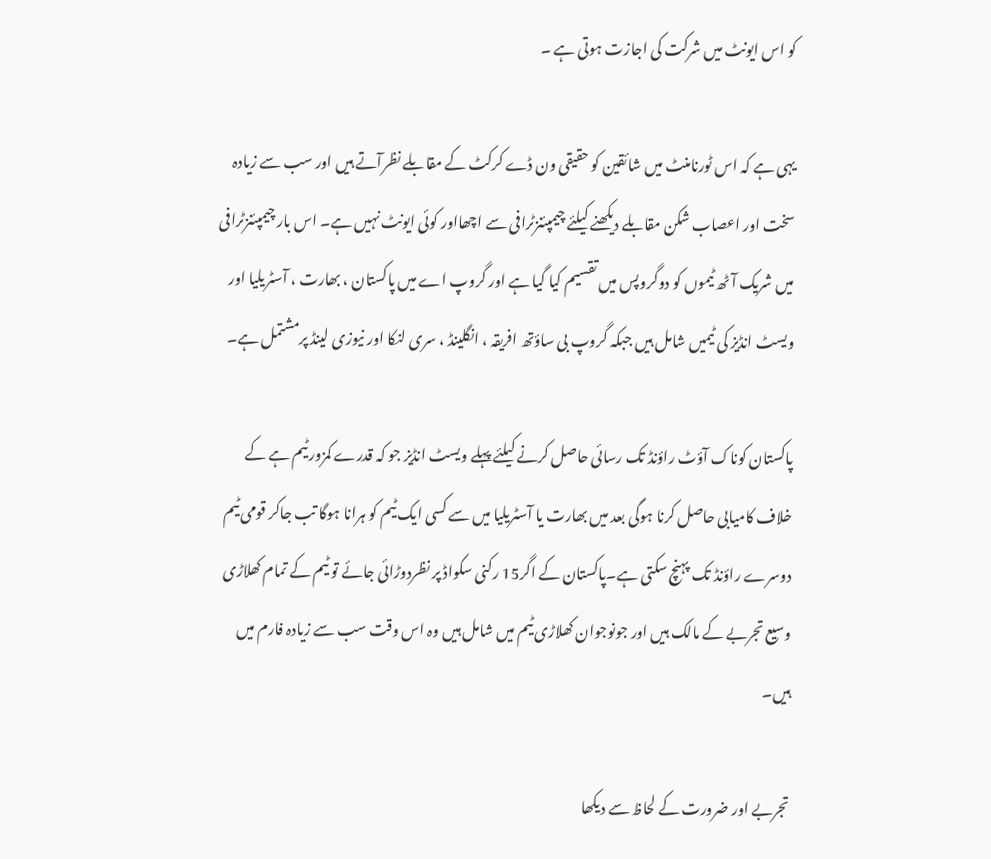کو اس ایونٹ میں شرکت کی اجازت ہوتی ہے ۔

یہی ہے کہ اس ٹورنامنٹ میں شائقین کو حقیقی ون ڈے کرکٹ کے مقابلے نظرآتے ہیں اور سب سے زیادہ سخت اور اعصاب شکن مقابلے دیکھنے کیلئے چیمپئنزٹرافی سے اچھااور کوئی ایونٹ نہیں ہے۔ اس بار چیمپئنزٹرافی میں شریک آٹھ ٹیموں کو دوگروپس میں تقسیم کیا گیا ہے اور گروپ اے میں پاکستان ، بھارت ، آسٹریلیا اور ویسٹ انڈیز کی ٹیمیں شامل ہیں جبکہ گروپ بی ساؤتھ افریقہ ، انگلینڈ ، سری لنکا اور نیوزی لینڈ پرمشتمل ہے۔

پاکستان کوناک آؤٹ راؤنڈ تک رسائی حاصل کرنے کیلئے پہلے ویسٹ انڈیز جو کہ قدرے کمزور ٹیم ہے کے خلاف کامیابی حاصل کرنا ہوگی بعد میں بھارت یا آسٹریلیا میں سے کسی ایک ٹیم کو ہرانا ہوگا تب جاکر قومی ٹیم دوسرے راؤنڈ تک پہنچ سکتی ہے۔پاکستان کے اگر15 رکنی سکواڈ پر نظردوڑائی جائے تو ٹیم کے تمام کھلاڑی وسیع تجربے کے مالک ہیں اور جونوجوان کھلاڑی ٹیم میں شامل ہیں وہ اس وقت سب سے زیادہ فارم میں ہیں۔

تجربے اور ضرورت کے لحاظ سے دیکھا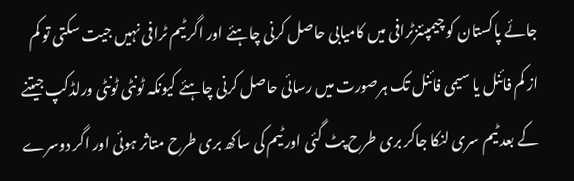جائے پاکستان کو چیمپئنزٹرافی میں کامیابی حاصل کرنی چاہئے اور اگر ٹیم ٹرافی نہیں جیت سکتی تو کم از کم فائنل یا سیمی فائنل تک ہرصورت میں رسائی حاصل کرنی چاہئے کیونکہ ٹونٹی ٹونٹی ورلڈکپ جیتنے کے بعد ٹیم سری لنکا جاکر بری طرح پٹ گئی اور ٹیم کی ساکھ بری طرح متاثر ہوئی اور اگر دوسرے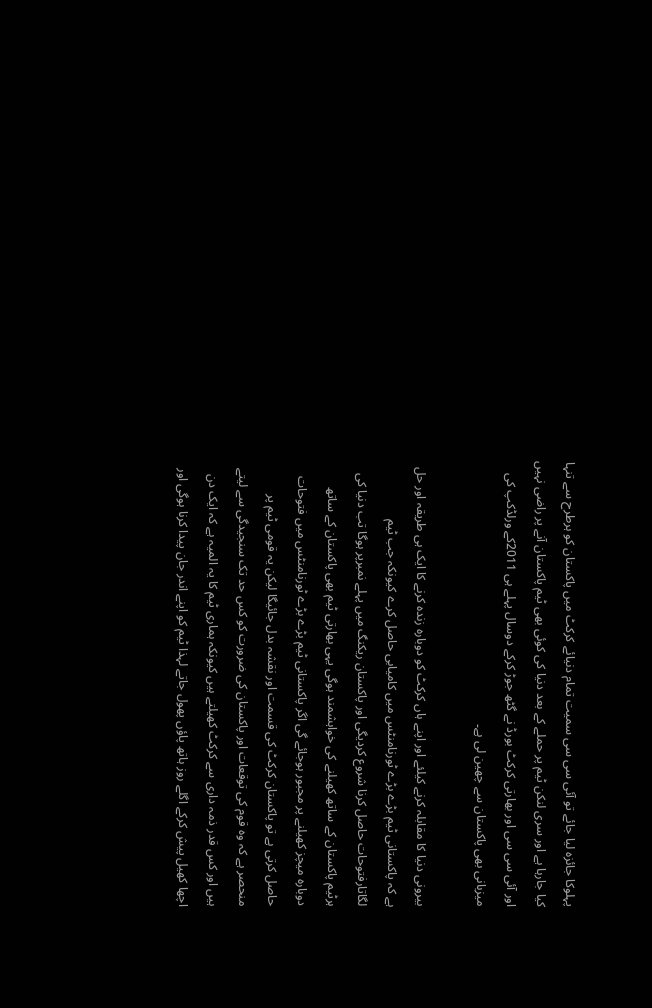پہلوکا جائزہ لیا جائے تو آئی سی سی سمیت تمام دنیائے کرکٹ میں پاکستان کو ہرطرح سے تنہا کیا جارہا ہے اور سری لنکن ٹیم پر حملے کے بعد دنیا کی کوئی بھی ٹیم پاکستان آنے پر راضی نہیں اور آئی سی سی اور بھارتی کرکٹ بورڈ نے گٹھ جوڑ کرکے دوسال پہلے ہی 2011کے ورلڈکپ کی میزبانی بھی پاکستان سے چھین لی ہے۔

بیرونی دنیا کا مقابلہ کرنے کیلئے اور اپنے ہاں کرکٹ کو دوبارہ زندہ کرنے کا ایک ہی طریقہ اور حل ہے کہ پاکستانی ٹیم بڑے بڑے ٹورنامنٹس میں کامیابی حاصل کرے کیونکہ جب ٹیم لگاتارفتوحات حاصل کرنا شروع کردیگی اور پاکستان ریکنگ میں پہلے نمبرپر ہوگا تب دنیا کی ہرٹیم پاکستان کے ساتھ کھیلنے کی خواہشمند ہوگی یہی بھارتی ٹیم بھی پاکستان کے ساتھ دوبارہ میچز کھیلنے پر مجبور ہوجائے گی اگر پاکستانی ٹیم بڑے بڑے ٹورنامنٹس میں فتوحات حاصل کرتی ہے تو پاکستان کرکٹ کی قسمت اور نقشہ بدل جائیگا لیکن یہ قومی ٹیم پر منحصر ہے کہ وہ قوم کی توقعات اور پاکستان کی ضرورت کو کس حد تک سنجیدگی سے لیتے ہیں اور کس قدر ذمہ داری سے کرکٹ کھیلتے ہیں کیونکہ ہماری ٹیم کا یہ المیہ ہے کہ ایک دن اچھا کھیل پیش کرکے اگلے روز ہاتھ پاؤں پھول جاتے لہذا ٹیم کو اپنے اندر جان پیدا کرنا ہوگی اور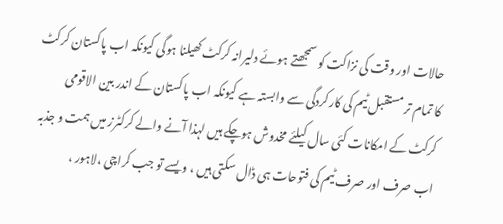حالات اور وقت کی نزاکت کو سمجھتے ہوئے دلیرانہ کرکٹ کھیلنا ہوگی کیونکہ اب پاکستان کرکٹ کا تمام تر مستقبل ٹیم کی کارکردگی سے وابستہ ہے کیونکہ اب پاکستان کے اندر بین الاقومی کرکٹ کے امکانات کئی سال کیلئے مخدوش ہوچکے ہیں لہذا آنے والے کرکٹرز میں ہمت و جذبہ اب صرف اور صرف ٹیم کی فتوحات ہی ڈال سکتی ہیں ، ویسے تو جب کراچی ،لاہور ،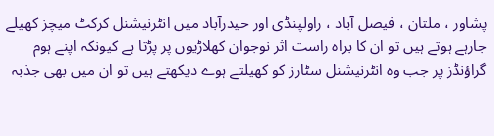پشاور ، ملتان ، فیصل آباد ، راولپنڈی اور حیدرآباد میں انٹرنیشنل کرکٹ میچز کھیلے جارہے ہوتے ہیں تو ان کا براہ راست اثر نوجوان کھلاڑیوں پر پڑتا ہے کیونکہ اپنے ہوم گراؤنڈز پر جب وہ انٹرنیشنل سٹارز کو کھیلتے ہوے دیکھتے ہیں تو ان میں بھی جذبہ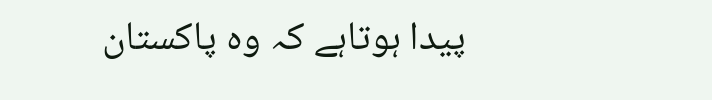پیدا ہوتاہے کہ وہ پاکستان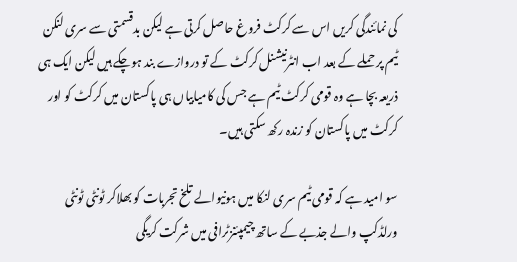کی نمائندگی کریں اس سے کرکٹ فروغ حاصل کرتی ہے لیکن بدقسمتی سے سری لنکن ٹیم پر حملے کے بعد اب انٹرنیشنل کرکٹ کے تو دروازے بند ہوچکے ہیں لیکن ایک ہی ذریعہ بچا ہے وہ قومی کرکٹ ٹیم ہے جس کی کامیابیاں ہی پاکستان میں کرکٹ کو اور کرکٹ میں پاکستان کو زندہ رکھ سکتی ہیں۔

سو امید ہے کہ قومی ٹیم سری لنکا میں ہونیوالے تلخ تجربات کو بھلاکر ٹونٹی ٹونٹی ورلڈکپ والے جذبے کے ساتھ چیمپئنزٹرافی میں شرکت کریگی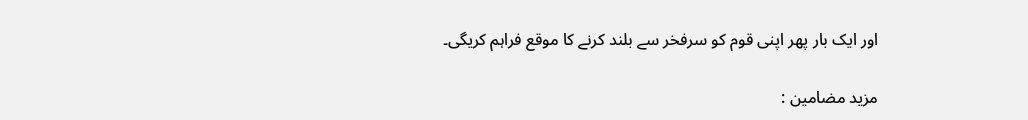اور ایک بار پھر اپنی قوم کو سرفخر سے بلند کرنے کا موقع فراہم کریگی۔

مزید مضامین :